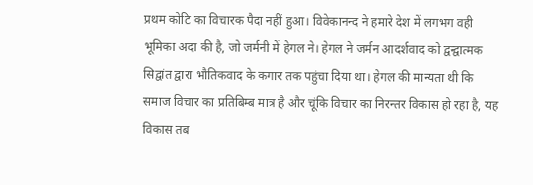प्रथम कोटि का विचारक पैदा नहीं हुआ। विवेकानन्द ने हमारे देश में लगभग वही भूमिका अदा की है, जो जर्मनी में हेगल ने। हेगल ने जर्मन आदर्शवाद को द्वन्द्वात्मक सिद्वांत द्वारा भौतिकवाद के कगार तक पहुंचा दिया था। हेगल की मान्यता थी कि समाज विचार का प्रतिबिम्ब मात्र है और चूंकि विचार का निरन्तर विकास हो रहा है, यह विकास तब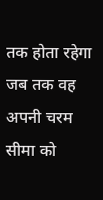तक होता रहेगा जब तक वह अपनी चरम सीमा को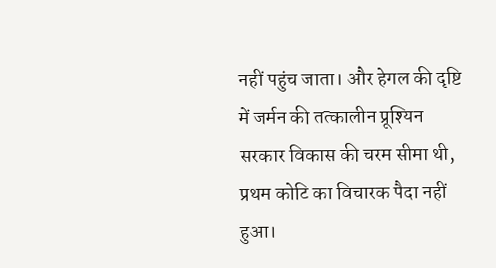नहीं पहुंच जाता। और हेगल की दृष्टि में जर्मन की तत्कालीन प्रूश्यिन सरकार विकास की चरम सीमा थी,
प्रथम कोटि का विचारक पैदा नहीं हुआ।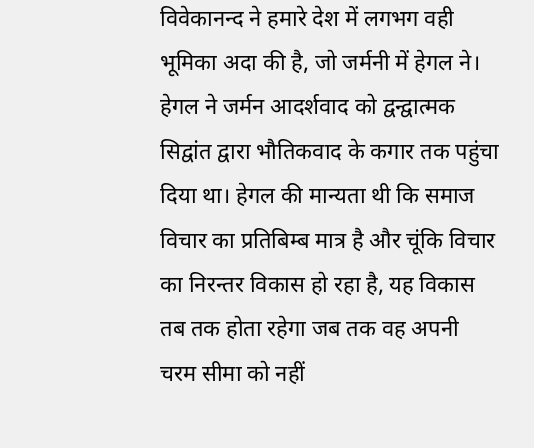विवेकानन्द ने हमारे देश में लगभग वही भूमिका अदा की है, जो जर्मनी में हेगल ने। हेगल ने जर्मन आदर्शवाद को द्वन्द्वात्मक सिद्वांत द्वारा भौतिकवाद के कगार तक पहुंचा दिया था। हेगल की मान्यता थी कि समाज विचार का प्रतिबिम्ब मात्र है और चूंकि विचार का निरन्तर विकास हो रहा है, यह विकास तब तक होता रहेगा जब तक वह अपनी चरम सीमा को नहीं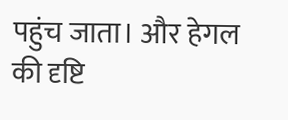पहुंच जाता। और हेगल की दृष्टि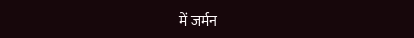में जर्मन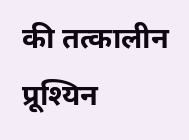की तत्कालीन प्रूश्यिन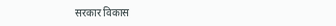सरकार विकास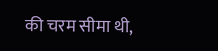की चरम सीमा थी,